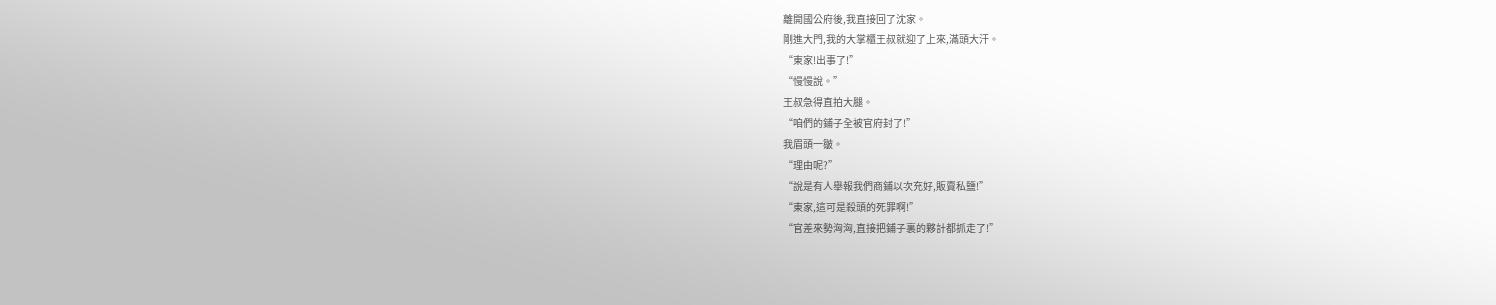離開國公府後,我直接回了沈家。
剛進大門,我的大掌櫃王叔就迎了上來,滿頭大汗。
“東家!出事了!”
“慢慢說。”
王叔急得直拍大腿。
“咱們的鋪子全被官府封了!”
我眉頭一皺。
“理由呢?”
“說是有人舉報我們商鋪以次充好,販賣私鹽!”
“東家,這可是殺頭的死罪啊!”
“官差來勢洶洶,直接把鋪子裏的夥計都抓走了!”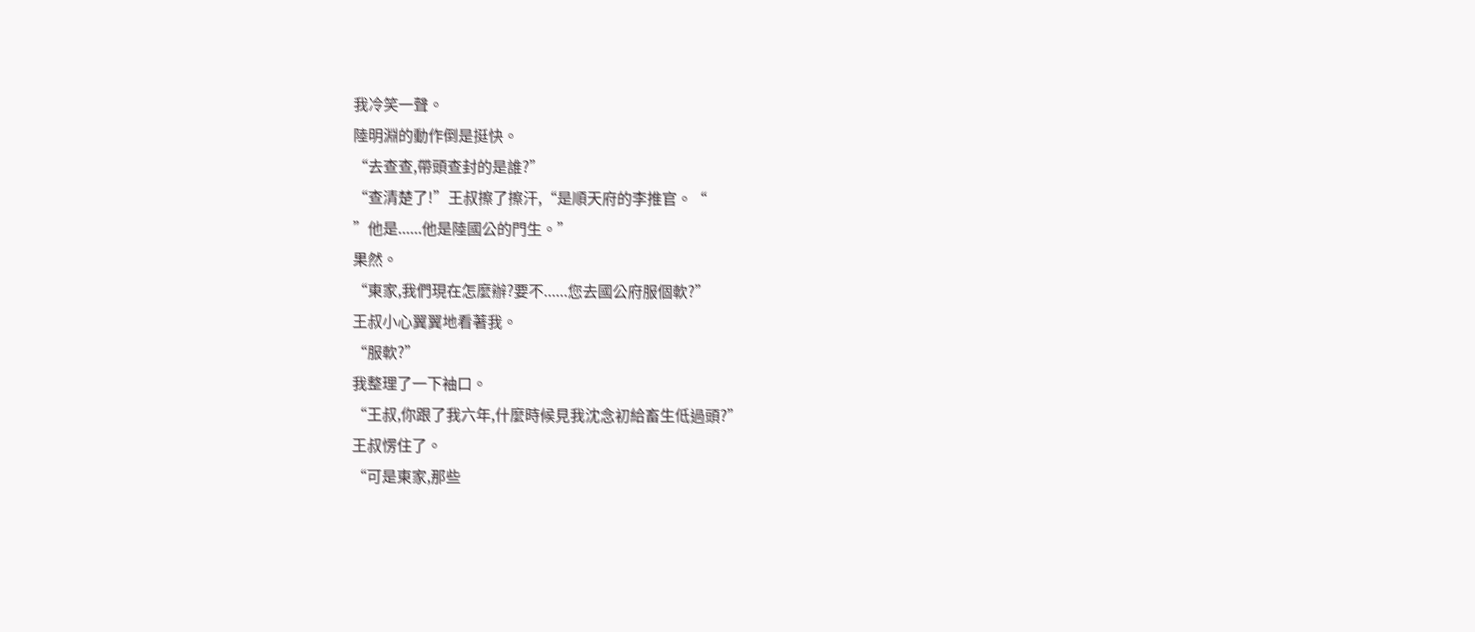我冷笑一聲。
陸明淵的動作倒是挺快。
“去查查,帶頭查封的是誰?”
“查清楚了!”王叔擦了擦汗,“是順天府的李推官。“
”他是......他是陸國公的門生。”
果然。
“東家,我們現在怎麼辦?要不......您去國公府服個軟?”
王叔小心翼翼地看著我。
“服軟?”
我整理了一下袖口。
“王叔,你跟了我六年,什麼時候見我沈念初給畜生低過頭?”
王叔愣住了。
“可是東家,那些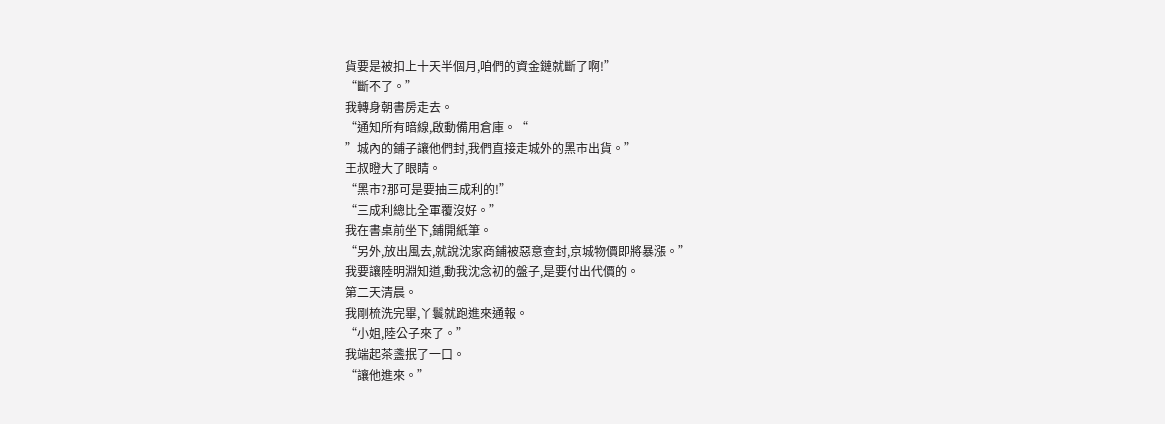貨要是被扣上十天半個月,咱們的資金鏈就斷了啊!”
“斷不了。”
我轉身朝書房走去。
“通知所有暗線,啟動備用倉庫。“
”城內的鋪子讓他們封,我們直接走城外的黑市出貨。”
王叔瞪大了眼睛。
“黑市?那可是要抽三成利的!”
“三成利總比全軍覆沒好。”
我在書桌前坐下,鋪開紙筆。
“另外,放出風去,就說沈家商鋪被惡意查封,京城物價即將暴漲。”
我要讓陸明淵知道,動我沈念初的盤子,是要付出代價的。
第二天清晨。
我剛梳洗完畢,丫鬟就跑進來通報。
“小姐,陸公子來了。”
我端起茶盞抿了一口。
“讓他進來。”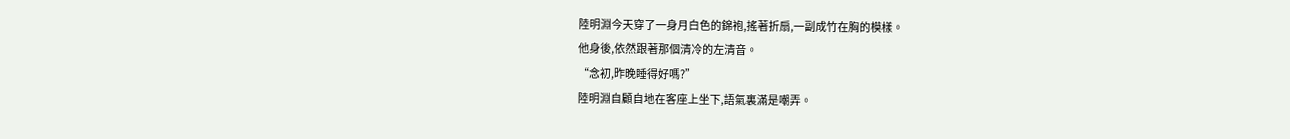陸明淵今天穿了一身月白色的錦袍,搖著折扇,一副成竹在胸的模樣。
他身後,依然跟著那個清冷的左清音。
“念初,昨晚睡得好嗎?”
陸明淵自顧自地在客座上坐下,語氣裏滿是嘲弄。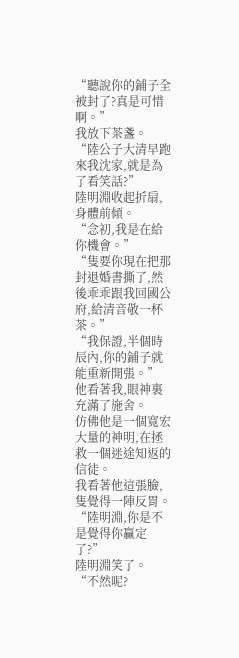“聽說你的鋪子全被封了?真是可惜啊。”
我放下茶盞。
“陸公子大清早跑來我沈家,就是為了看笑話?”
陸明淵收起折扇,身體前傾。
“念初,我是在給你機會。”
“隻要你現在把那封退婚書撕了,然後乖乖跟我回國公府,給清音敬一杯茶。”
“我保證,半個時辰內,你的鋪子就能重新開張。”
他看著我,眼神裏充滿了施舍。
仿佛他是一個寬宏大量的神明,在拯救一個迷途知返的信徒。
我看著他這張臉,隻覺得一陣反胃。
“陸明淵,你是不是覺得你贏定了?”
陸明淵笑了。
“不然呢?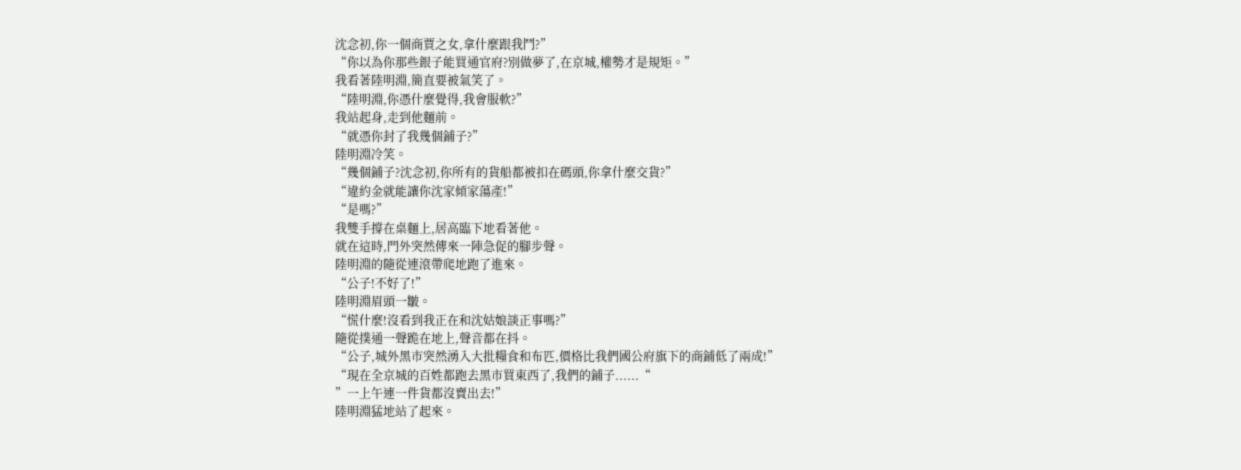沈念初,你一個商賈之女,拿什麼跟我鬥?”
“你以為你那些銀子能買通官府?別做夢了,在京城,權勢才是規矩。”
我看著陸明淵,簡直要被氣笑了。
“陸明淵,你憑什麼覺得,我會服軟?”
我站起身,走到他麵前。
“就憑你封了我幾個鋪子?”
陸明淵冷笑。
“幾個鋪子?沈念初,你所有的貨船都被扣在碼頭,你拿什麼交貨?”
“違約金就能讓你沈家傾家蕩產!”
“是嗎?”
我雙手撐在桌麵上,居高臨下地看著他。
就在這時,門外突然傳來一陣急促的腳步聲。
陸明淵的隨從連滾帶爬地跑了進來。
“公子!不好了!”
陸明淵眉頭一皺。
“慌什麼!沒看到我正在和沈姑娘談正事嗎?”
隨從撲通一聲跪在地上,聲音都在抖。
“公子,城外黑市突然湧入大批糧食和布匹,價格比我們國公府旗下的商鋪低了兩成!”
“現在全京城的百姓都跑去黑市買東西了,我們的鋪子......“
”一上午連一件貨都沒賣出去!”
陸明淵猛地站了起來。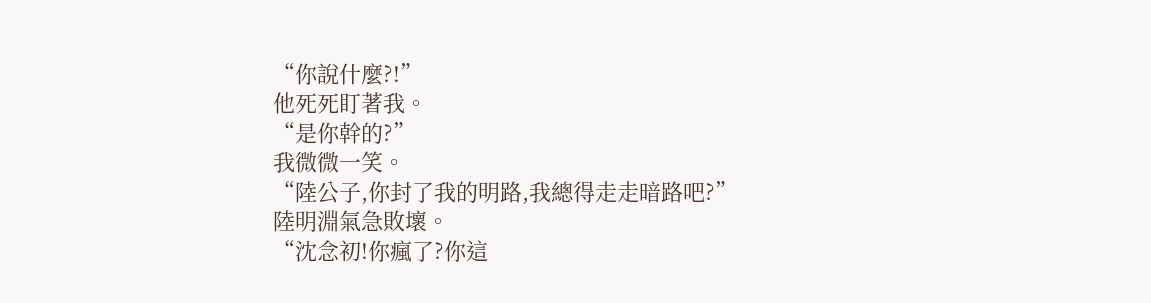“你說什麼?!”
他死死盯著我。
“是你幹的?”
我微微一笑。
“陸公子,你封了我的明路,我總得走走暗路吧?”
陸明淵氣急敗壞。
“沈念初!你瘋了?你這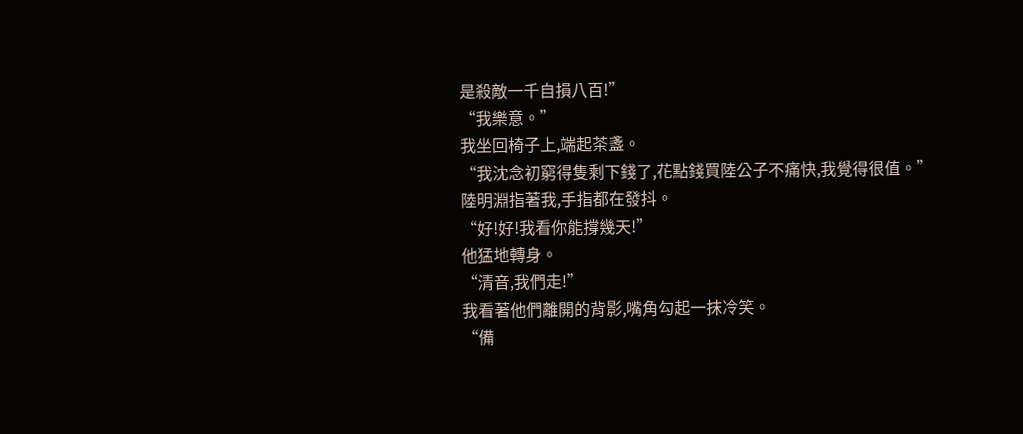是殺敵一千自損八百!”
“我樂意。”
我坐回椅子上,端起茶盞。
“我沈念初窮得隻剩下錢了,花點錢買陸公子不痛快,我覺得很值。”
陸明淵指著我,手指都在發抖。
“好!好!我看你能撐幾天!”
他猛地轉身。
“清音,我們走!”
我看著他們離開的背影,嘴角勾起一抹冷笑。
“備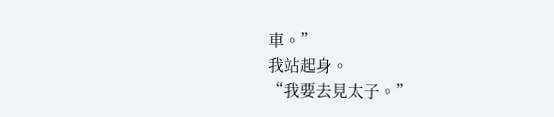車。”
我站起身。
“我要去見太子。”